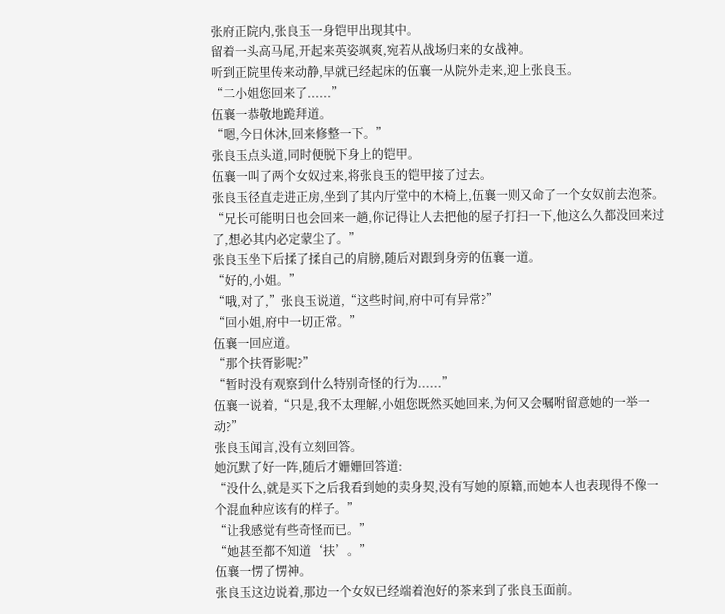张府正院内,张良玉一身铠甲出现其中。
留着一头高马尾,开起来英姿飒爽,宛若从战场归来的女战神。
听到正院里传来动静,早就已经起床的伍襄一从院外走来,迎上张良玉。
“二小姐您回来了......”
伍襄一恭敬地跪拜道。
“嗯,今日休沐,回来修整一下。”
张良玉点头道,同时便脱下身上的铠甲。
伍襄一叫了两个女奴过来,将张良玉的铠甲接了过去。
张良玉径直走进正房,坐到了其内厅堂中的木椅上,伍襄一则又命了一个女奴前去泡茶。
“兄长可能明日也会回来一趟,你记得让人去把他的屋子打扫一下,他这么久都没回来过了,想必其内必定蒙尘了。”
张良玉坐下后揉了揉自己的肩膀,随后对跟到身旁的伍襄一道。
“好的,小姐。”
“哦,对了,”张良玉说道,“这些时间,府中可有异常?”
“回小姐,府中一切正常。”
伍襄一回应道。
“那个扶胥影呢?”
“暂时没有观察到什么特别奇怪的行为......”
伍襄一说着,“只是,我不太理解,小姐您既然买她回来,为何又会嘱咐留意她的一举一动?”
张良玉闻言,没有立刻回答。
她沉默了好一阵,随后才姗姗回答道:
“没什么,就是买下之后我看到她的卖身契,没有写她的原籍,而她本人也表现得不像一个混血种应该有的样子。”
“让我感觉有些奇怪而已。”
“她甚至都不知道‘扶’。”
伍襄一愣了愣神。
张良玉这边说着,那边一个女奴已经端着泡好的茶来到了张良玉面前。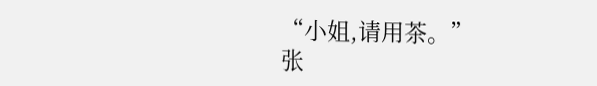“小姐,请用茶。”
张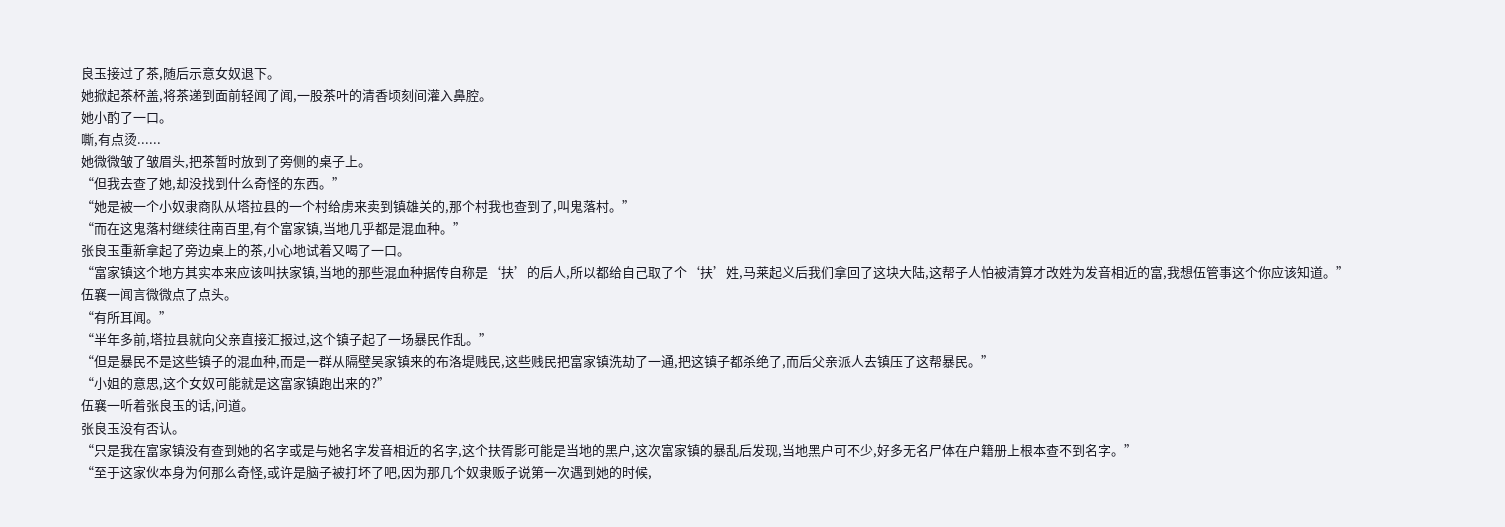良玉接过了茶,随后示意女奴退下。
她掀起茶杯盖,将茶递到面前轻闻了闻,一股茶叶的清香顷刻间灌入鼻腔。
她小酌了一口。
嘶,有点烫......
她微微皱了皱眉头,把茶暂时放到了旁侧的桌子上。
“但我去查了她,却没找到什么奇怪的东西。”
“她是被一个小奴隶商队从塔拉县的一个村给虏来卖到镇雄关的,那个村我也查到了,叫鬼落村。”
“而在这鬼落村继续往南百里,有个富家镇,当地几乎都是混血种。”
张良玉重新拿起了旁边桌上的茶,小心地试着又喝了一口。
“富家镇这个地方其实本来应该叫扶家镇,当地的那些混血种据传自称是‘扶’的后人,所以都给自己取了个‘扶’姓,马莱起义后我们拿回了这块大陆,这帮子人怕被清算才改姓为发音相近的富,我想伍管事这个你应该知道。”
伍襄一闻言微微点了点头。
“有所耳闻。”
“半年多前,塔拉县就向父亲直接汇报过,这个镇子起了一场暴民作乱。”
“但是暴民不是这些镇子的混血种,而是一群从隔壁吴家镇来的布洛堤贱民,这些贱民把富家镇洗劫了一通,把这镇子都杀绝了,而后父亲派人去镇压了这帮暴民。”
“小姐的意思,这个女奴可能就是这富家镇跑出来的?”
伍襄一听着张良玉的话,问道。
张良玉没有否认。
“只是我在富家镇没有查到她的名字或是与她名字发音相近的名字,这个扶胥影可能是当地的黑户,这次富家镇的暴乱后发现,当地黑户可不少,好多无名尸体在户籍册上根本查不到名字。”
“至于这家伙本身为何那么奇怪,或许是脑子被打坏了吧,因为那几个奴隶贩子说第一次遇到她的时候,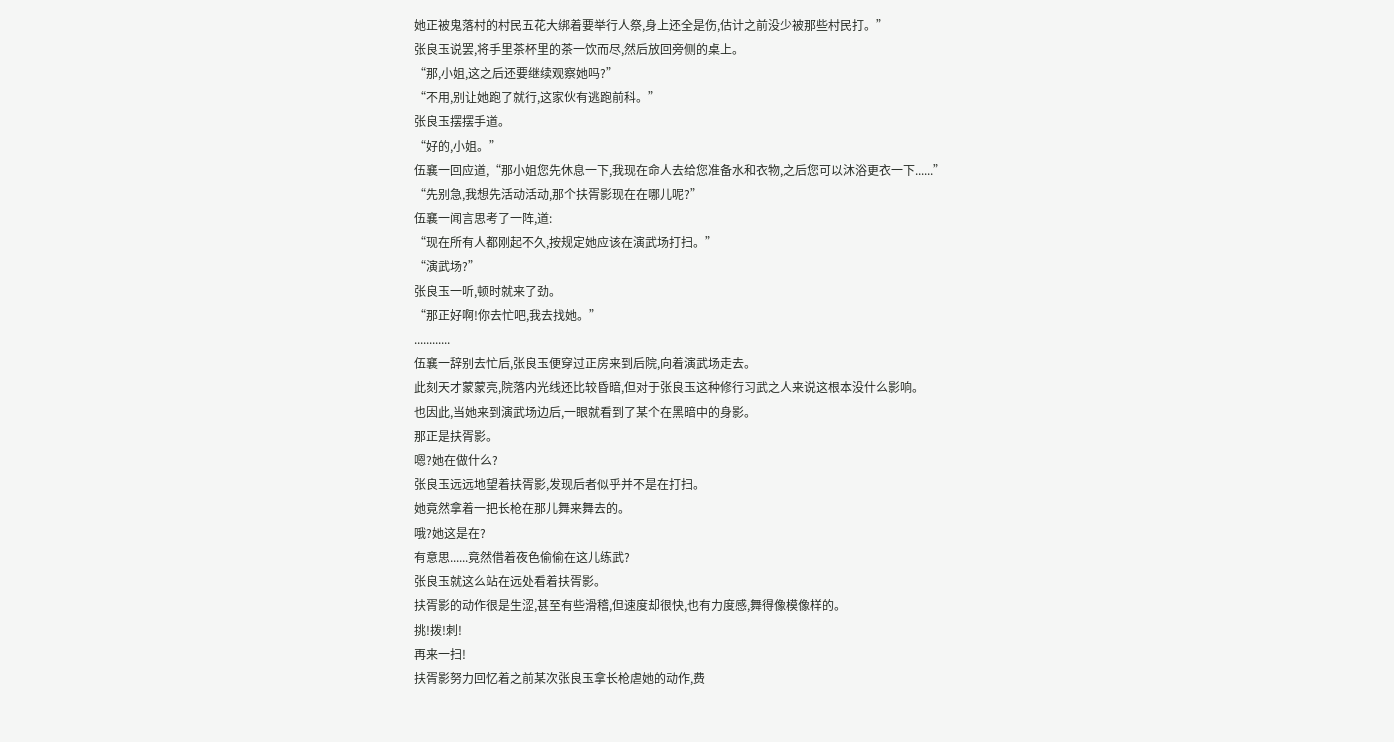她正被鬼落村的村民五花大绑着要举行人祭,身上还全是伤,估计之前没少被那些村民打。”
张良玉说罢,将手里茶杯里的茶一饮而尽,然后放回旁侧的桌上。
“那,小姐,这之后还要继续观察她吗?”
“不用,别让她跑了就行,这家伙有逃跑前科。”
张良玉摆摆手道。
“好的,小姐。”
伍襄一回应道,“那小姐您先休息一下,我现在命人去给您准备水和衣物,之后您可以沐浴更衣一下......”
“先别急,我想先活动活动,那个扶胥影现在在哪儿呢?”
伍襄一闻言思考了一阵,道:
“现在所有人都刚起不久,按规定她应该在演武场打扫。”
“演武场?”
张良玉一听,顿时就来了劲。
“那正好啊!你去忙吧,我去找她。”
............
伍襄一辞别去忙后,张良玉便穿过正房来到后院,向着演武场走去。
此刻天才蒙蒙亮,院落内光线还比较昏暗,但对于张良玉这种修行习武之人来说这根本没什么影响。
也因此,当她来到演武场边后,一眼就看到了某个在黑暗中的身影。
那正是扶胥影。
嗯?她在做什么?
张良玉远远地望着扶胥影,发现后者似乎并不是在打扫。
她竟然拿着一把长枪在那儿舞来舞去的。
哦?她这是在?
有意思......竟然借着夜色偷偷在这儿练武?
张良玉就这么站在远处看着扶胥影。
扶胥影的动作很是生涩,甚至有些滑稽,但速度却很快,也有力度感,舞得像模像样的。
挑!拨!刺!
再来一扫!
扶胥影努力回忆着之前某次张良玉拿长枪虐她的动作,费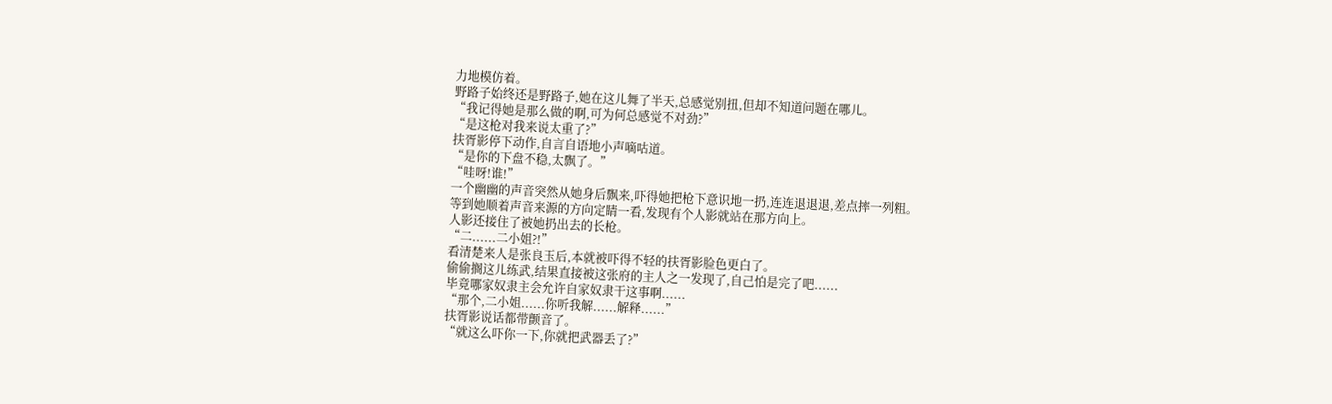力地模仿着。
野路子始终还是野路子,她在这儿舞了半天,总感觉别扭,但却不知道问题在哪儿。
“我记得她是那么做的啊,可为何总感觉不对劲?”
“是这枪对我来说太重了?”
扶胥影停下动作,自言自语地小声嘀咕道。
“是你的下盘不稳,太飘了。”
“哇呀!谁!”
一个幽幽的声音突然从她身后飘来,吓得她把枪下意识地一扔,连连退退退,差点摔一列粗。
等到她顺着声音来源的方向定睛一看,发现有个人影就站在那方向上。
人影还接住了被她扔出去的长枪。
“二......二小姐?!”
看清楚来人是张良玉后,本就被吓得不轻的扶胥影脸色更白了。
偷偷搁这儿练武,结果直接被这张府的主人之一发现了,自己怕是完了吧......
毕竟哪家奴隶主会允许自家奴隶干这事啊......
“那个,二小姐......你听我解......解释......”
扶胥影说话都带颤音了。
“就这么吓你一下,你就把武器丢了?”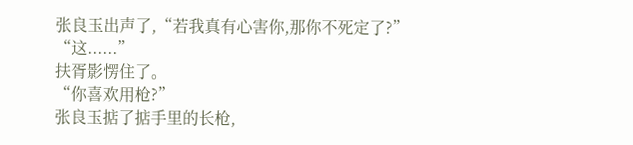张良玉出声了,“若我真有心害你,那你不死定了?”
“这......”
扶胥影愣住了。
“你喜欢用枪?”
张良玉掂了掂手里的长枪,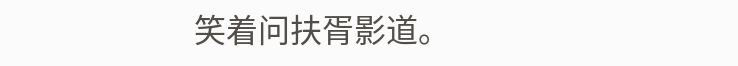笑着问扶胥影道。